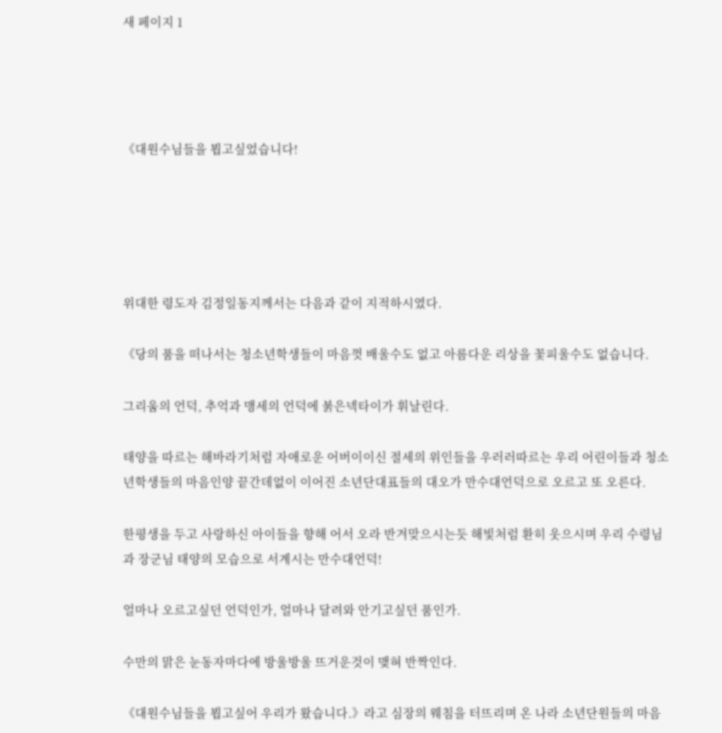새 페이지 1




《대원수님들을 뵙고싶었습니다!





위대한 령도자 김정일동지께서는 다음과 같이 지적하시였다.

《당의 품을 떠나서는 청소년학생들이 마음껏 배울수도 없고 아름다운 리상을 꽃피울수도 없습니다.

그리움의 언덕, 추억과 맹세의 언덕에 붉은넥타이가 휘날린다.

태양을 따르는 해바라기처럼 자애로운 어버이이신 절세의 위인들을 우러러따르는 우리 어린이들과 청소년학생들의 마음인양 끝간데없이 이어진 소년단대표들의 대오가 만수대언덕으로 오르고 또 오른다.

한평생을 두고 사랑하신 아이들을 향해 어서 오라 반겨맞으시는듯 해빛처럼 환히 웃으시며 우리 수령님과 장군님 태양의 모습으로 서계시는 만수대언덕!

얼마나 오르고싶던 언덕인가, 얼마나 달려와 안기고싶던 품인가.

수만의 맑은 눈동자마다에 방울방울 뜨거운것이 맺혀 반짝인다.

《대원수님들을 뵙고싶어 우리가 왔습니다.》라고 심장의 웨침을 터뜨리며 온 나라 소년단원들의 마음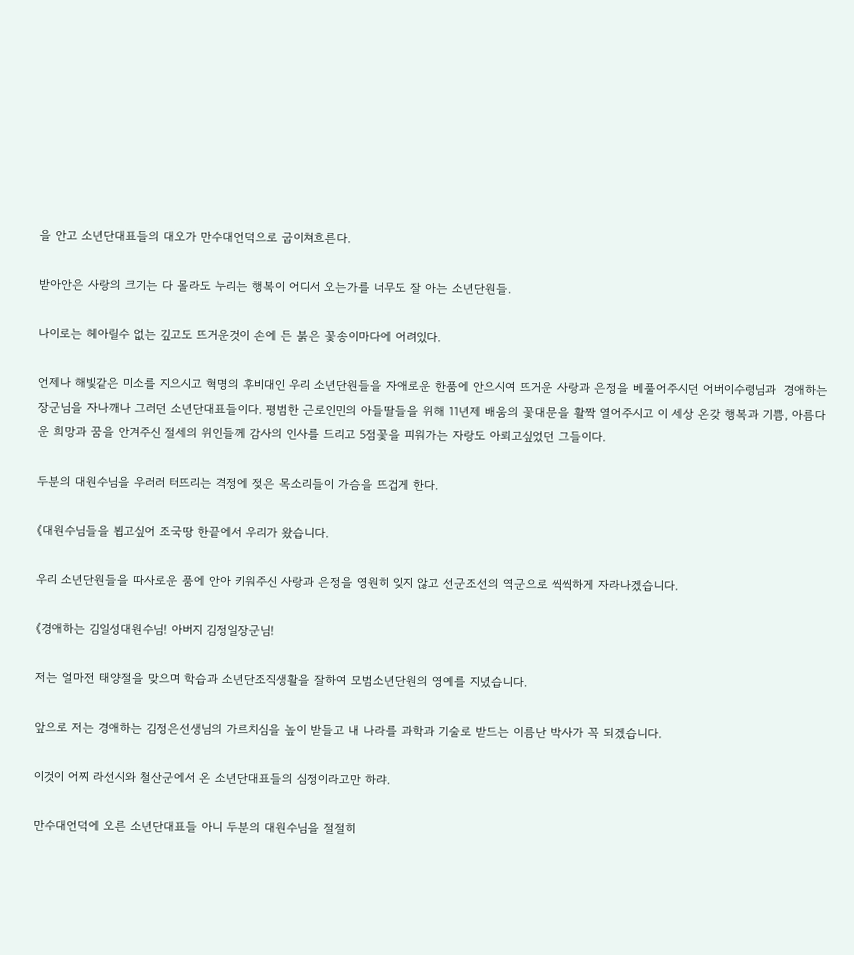을 안고 소년단대표들의 대오가 만수대언덕으로 굽이쳐흐른다.

받아안은 사랑의 크기는 다 몰라도 누리는 행복이 어디서 오는가를 너무도 잘 아는 소년단원들.

나이로는 헤아릴수 없는 깊고도 뜨거운것이 손에 든 붉은 꽃송이마다에 어려있다.

언제나 해빛같은 미소를 지으시고 혁명의 후비대인 우리 소년단원들을 자애로운 한품에 안으시여 뜨거운 사랑과 은정을 베풀어주시던 어버이수령님과  경애하는 장군님을 자나깨나 그러던 소년단대표들이다. 평범한 근로인민의 아들딸들을 위해 11년제 배움의 꽃대문을 활짝 열어주시고 이 세상 온갖 행복과 기쁨, 아름다운 희망과 꿈을 안겨주신 절세의 위인들께 감사의 인사를 드리고 5점꽃을 피워가는 자랑도 아뢰고싶었던 그들이다.

두분의 대원수님을 우러러 터뜨리는 격정에 젖은 목소리들이 가슴을 뜨겁게 한다.

《대원수님들을 뵙고싶어 조국땅 한끝에서 우리가 왔습니다.

우리 소년단원들을 따사로운 품에 안아 키워주신 사랑과 은정을 영원히 잊지 않고 선군조선의 역군으로 씩씩하게 자라나겠습니다.

《경애하는 김일성대원수님! 아버지 김정일장군님!

저는 얼마전 태양절을 맞으며 학습과 소년단조직생활을 잘하여 모범소년단원의 영예를 지녔습니다.

앞으로 저는 경애하는 김정은선생님의 가르치심을 높이 받들고 내 나라를 과학과 기술로 받드는 이름난 박사가 꼭 되겠습니다.

이것이 어찌 라선시와 철산군에서 온 소년단대표들의 심정이라고만 하랴.

만수대언덕에 오른 소년단대표들 아니 두분의 대원수님을 절절히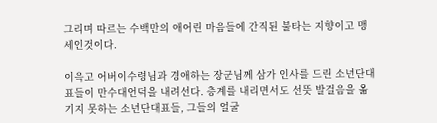그리며 따르는 수백만의 애어린 마음들에 간직된 불타는 지향이고 맹세인것이다.

이윽고 어버이수령님과 경애하는 장군님께 삼가 인사를 드린 소년단대표들이 만수대언덕을 내려선다. 층계를 내리면서도 선뜻 발걸음을 옮기지 못하는 소년단대표들, 그들의 얼굴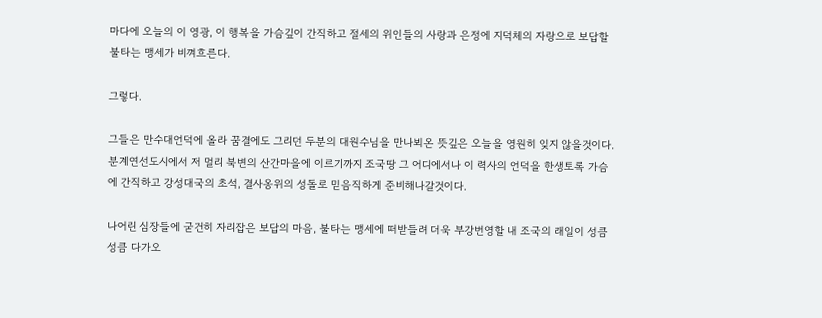마다에 오늘의 이 영광, 이 행복을 가슴깊이 간직하고 절세의 위인들의 사랑과 은정에 지덕체의 자랑으로 보답할 불타는 맹세가 비껴흐른다.

그렇다.

그들은 만수대언덕에 올라 꿈결에도 그리던 두분의 대원수님을 만나뵈온 뜻깊은 오늘을 영원히 잊지 않을것이다. 분계연선도시에서 저 멀리 북변의 산간마을에 이르기까지 조국땅 그 어디에서나 이 력사의 언덕을 한생토록 가슴에 간직하고 강성대국의 초석, 결사옹위의 성돌로 믿음직하게 준비해나갈것이다.

나어린 심장들에 굳건히 자리잡은 보답의 마음, 불타는 맹세에 떠받들려 더욱 부강번영할 내 조국의 래일이 성큼성큼 다가오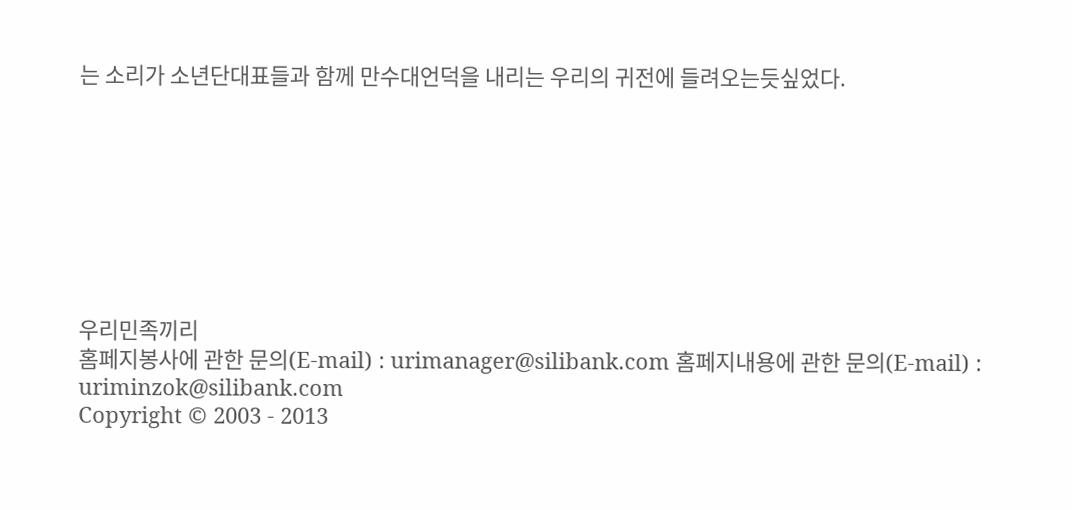는 소리가 소년단대표들과 함께 만수대언덕을 내리는 우리의 귀전에 들려오는듯싶었다.








우리민족끼리
홈페지봉사에 관한 문의(E-mail) : urimanager@silibank.com 홈페지내용에 관한 문의(E-mail) : uriminzok@silibank.com
Copyright © 2003 - 2013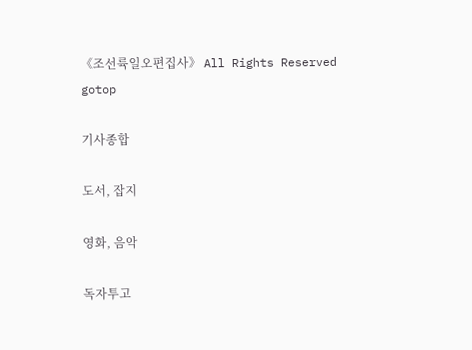《조선륙일오편집사》 All Rights Reserved
gotop

기사종합

도서, 잡지

영화, 음악

독자투고